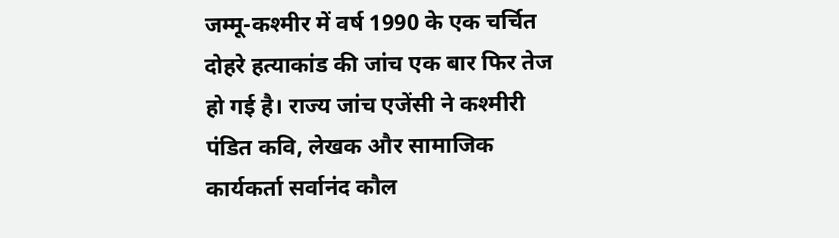जम्मू-कश्मीर में वर्ष 1990 के एक चर्चित दोहरे हत्याकांड की जांच एक बार फिर तेज हो गई है। राज्य जांच एजेंसी ने कश्मीरी पंडित कवि, लेखक और सामाजिक कार्यकर्ता सर्वानंद कौल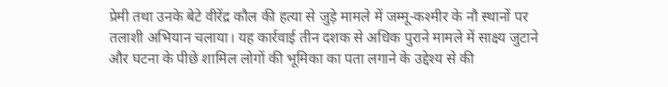प्रेमी तथा उनके बेटे वीरेंद्र कौल की हत्या से जुड़े मामले में जम्मू-कश्मीर के नौ स्थानों पर तलाशी अभियान चलाया। यह कार्रवाई तीन दशक से अधिक पुराने मामले में साक्ष्य जुटाने और घटना के पीछे शामिल लोगों की भूमिका का पता लगाने के उद्देश्य से की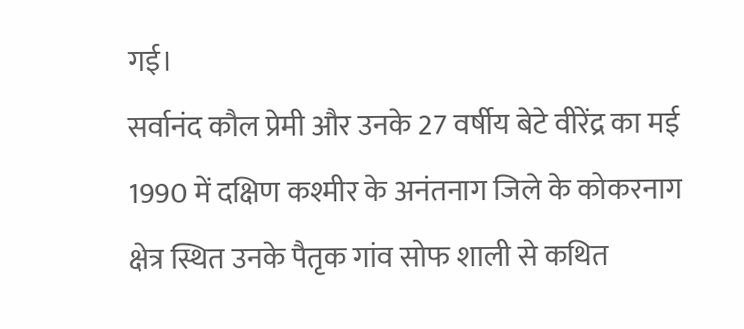गई।
सर्वानंद कौल प्रेमी और उनके 27 वर्षीय बेटे वीरेंद्र का मई 1990 में दक्षिण कश्मीर के अनंतनाग जिले के कोकरनाग क्षेत्र स्थित उनके पैतृक गांव सोफ शाली से कथित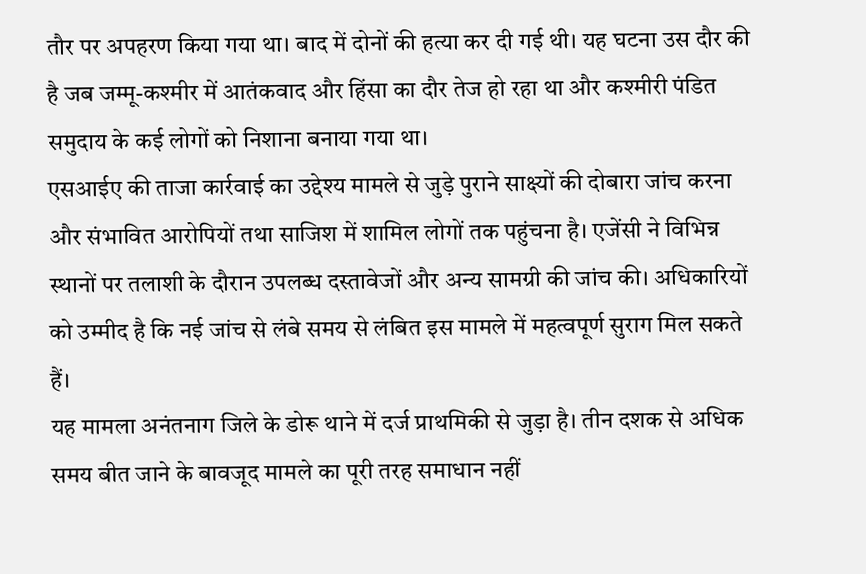तौर पर अपहरण किया गया था। बाद में दोनों की हत्या कर दी गई थी। यह घटना उस दौर की है जब जम्मू-कश्मीर में आतंकवाद और हिंसा का दौर तेज हो रहा था और कश्मीरी पंडित समुदाय के कई लोगों को निशाना बनाया गया था।
एसआईए की ताजा कार्रवाई का उद्देश्य मामले से जुड़े पुराने साक्ष्यों की दोबारा जांच करना और संभावित आरोपियों तथा साजिश में शामिल लोगों तक पहुंचना है। एजेंसी ने विभिन्न स्थानों पर तलाशी के दौरान उपलब्ध दस्तावेजों और अन्य सामग्री की जांच की। अधिकारियों को उम्मीद है कि नई जांच से लंबे समय से लंबित इस मामले में महत्वपूर्ण सुराग मिल सकते हैं।
यह मामला अनंतनाग जिले के डोरू थाने में दर्ज प्राथमिकी से जुड़ा है। तीन दशक से अधिक समय बीत जाने के बावजूद मामले का पूरी तरह समाधान नहीं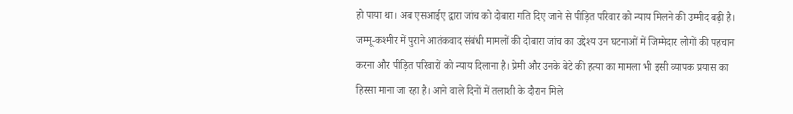हो पाया था। अब एसआईए द्वारा जांच को दोबारा गति दिए जाने से पीड़ित परिवार को न्याय मिलने की उम्मीद बढ़ी है।
जम्मू-कश्मीर में पुराने आतंकवाद संबंधी मामलों की दोबारा जांच का उद्देश्य उन घटनाओं में जिम्मेदार लोगों की पहचान करना और पीड़ित परिवारों को न्याय दिलाना है। प्रेमी और उनके बेटे की हत्या का मामला भी इसी व्यापक प्रयास का हिस्सा माना जा रहा है। आने वाले दिनों में तलाशी के दौरान मिले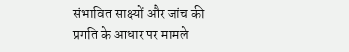संभावित साक्ष्यों और जांच की प्रगति के आधार पर मामले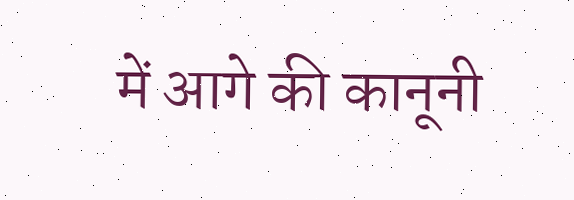में आगे की कानूनी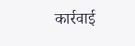कार्रवाई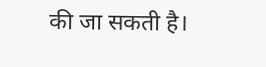की जा सकती है।